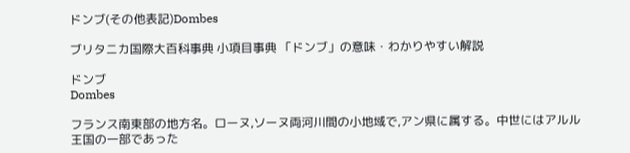ドンブ(その他表記)Dombes

ブリタニカ国際大百科事典 小項目事典 「ドンブ」の意味・わかりやすい解説

ドンブ
Dombes

フランス南東部の地方名。ローヌ,ソーヌ両河川間の小地域で,アン県に属する。中世にはアルル王国の一部であった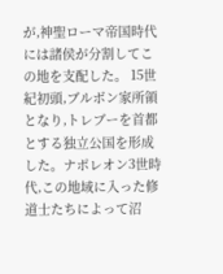が,神聖ローマ帝国時代には諸侯が分割してこの地を支配した。 15世紀初頭,ブルボン家所領となり,トレブーを首都とする独立公国を形成した。ナポレオン3世時代,この地域に入った修道士たちによって沼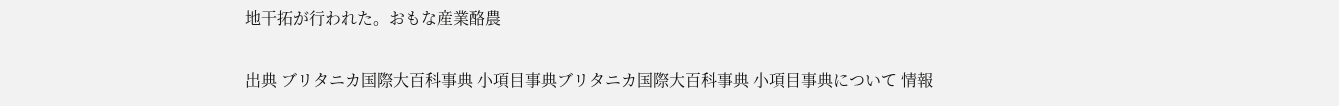地干拓が行われた。おもな産業酪農

出典 ブリタニカ国際大百科事典 小項目事典ブリタニカ国際大百科事典 小項目事典について 情報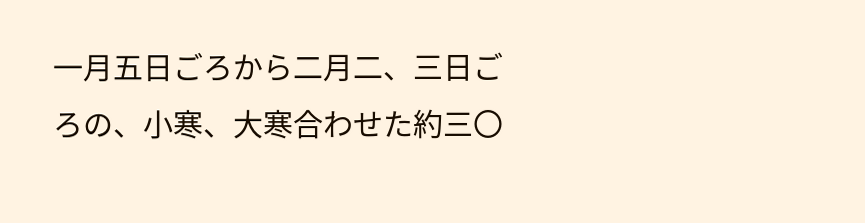一月五日ごろから二月二、三日ごろの、小寒、大寒合わせた約三〇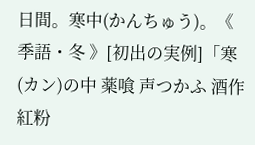日間。寒中(かんちゅう)。《 季語・冬 》[初出の実例]「寒(カン)の中 薬喰 声つかふ 酒作 紅粉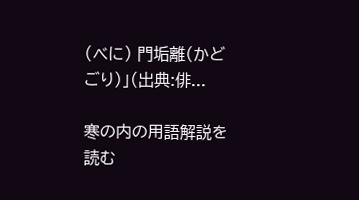(べに) 門垢離(かどごり)」(出典:俳...

寒の内の用語解説を読む